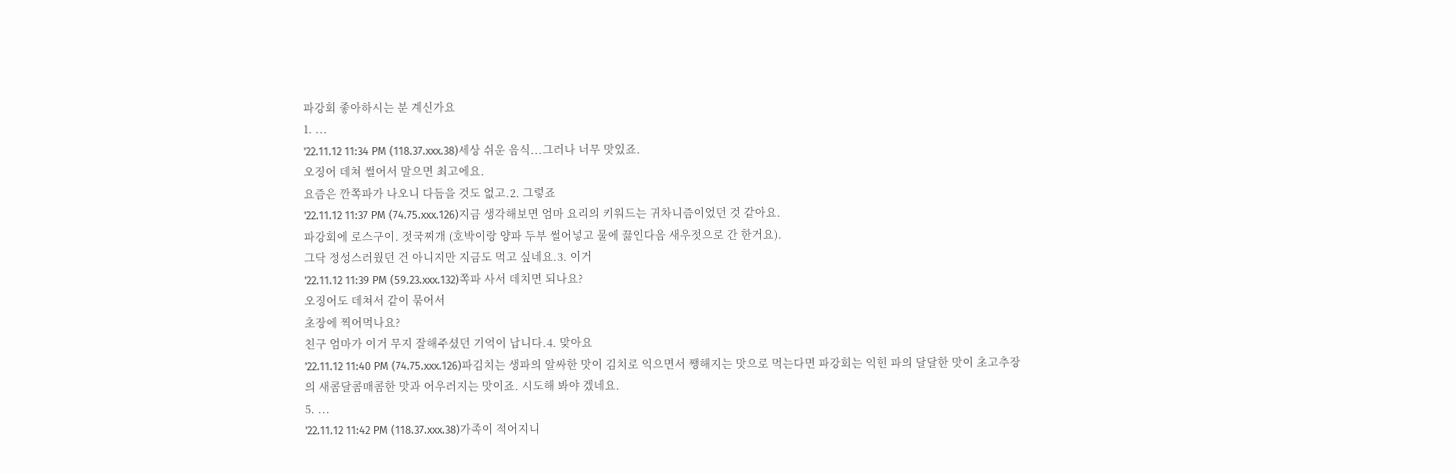파강회 좋아하시는 분 계신가요
1. ...
'22.11.12 11:34 PM (118.37.xxx.38)세상 쉬운 음식...그러나 너무 맛있죠.
오징어 데쳐 썰어서 말으면 최고에요.
요즘은 깐쪽파가 나오니 다듬을 것도 없고.2. 그렇죠
'22.11.12 11:37 PM (74.75.xxx.126)지금 생각해보면 엄마 요리의 키워드는 귀차니즘이었던 것 같아요.
파강회에 로스구이. 젓국찌개 (호박이랑 양파 두부 썰어넣고 물에 끓인다음 새우젓으로 간 한거요).
그닥 정성스러웠던 건 아니지만 지금도 먹고 싶네요.3. 이거
'22.11.12 11:39 PM (59.23.xxx.132)쪽파 사서 데치면 되나요?
오징어도 데쳐서 같이 묶어서
초장에 찍어먹나요?
친구 엄마가 이거 무지 잘해주셨던 기억이 납니다.4. 맞아요
'22.11.12 11:40 PM (74.75.xxx.126)파김치는 생파의 알싸한 맛이 김치로 익으면서 쨍해지는 맛으로 먹는다면 파강회는 익힌 파의 달달한 맛이 초고추장의 새콤달콤매콤한 맛과 어우러지는 맛이죠. 시도해 봐야 겠네요.
5. ...
'22.11.12 11:42 PM (118.37.xxx.38)가족이 적어지니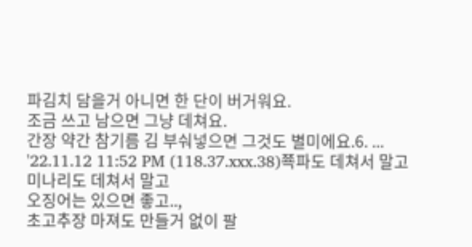파김치 담을거 아니면 한 단이 버거워요.
조금 쓰고 남으면 그냥 데쳐요.
간장 약간 참기름 김 부숴넣으면 그것도 별미에요.6. ...
'22.11.12 11:52 PM (118.37.xxx.38)쬭파도 데쳐서 말고
미나리도 데쳐서 말고
오징어는 있으면 좋고..,
초고추장 마져도 만들거 없이 팔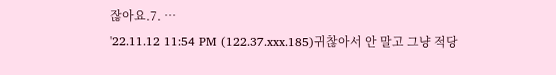잖아요.7. …
'22.11.12 11:54 PM (122.37.xxx.185)귀찮아서 안 말고 그냥 적당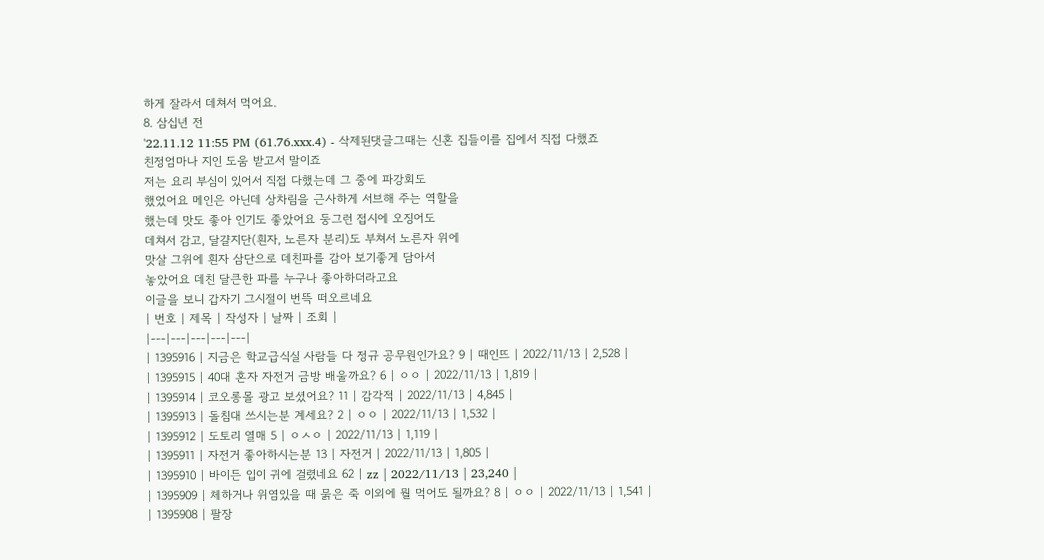하게 잘라서 데쳐서 먹어요.
8. 삼십년 전
'22.11.12 11:55 PM (61.76.xxx.4) - 삭제된댓글그때는 신혼 집들이를 집에서 직접 다했죠
친정엄마나 지인 도움 받고서 말이죠
저는 요리 부심이 있어서 직접 다했는데 그 중에 파강회도
했었어요 메인은 아닌데 상차림을 근사하게 서브해 주는 역할을
했는데 맛도 좋아 인기도 좋았어요 둥그런 접시에 오징어도
데쳐서 감고, 달걀지단(흰자, 노른자 분리)도 부쳐서 노른자 위에
맛살 그위에 흰자 삼단으로 데친파를 감아 보기좋게 담아서
놓았어요 데친 달큰한 파를 누구나 좋아하더라고요
이글을 보니 갑자기 그시절이 번뜩 떠오르네요
| 번호 | 제목 | 작성자 | 날짜 | 조회 |
|---|---|---|---|---|
| 1395916 | 지금은 학교급식실 사람들 다 정규 공무원인가요? 9 | 때인뜨 | 2022/11/13 | 2,528 |
| 1395915 | 40대 혼자 자전거 금방 배울까요? 6 | ㅇㅇ | 2022/11/13 | 1,819 |
| 1395914 | 코오롱몰 광고 보셨어요? 11 | 감각적 | 2022/11/13 | 4,845 |
| 1395913 | 돌침대 쓰시는분 계세요? 2 | ㅇㅇ | 2022/11/13 | 1,532 |
| 1395912 | 도토리 열매 5 | ㅇㅅㅇ | 2022/11/13 | 1,119 |
| 1395911 | 자전거 좋아하시는분 13 | 자전거 | 2022/11/13 | 1,805 |
| 1395910 | 바이든 입이 귀에 걸렸네요 62 | zz | 2022/11/13 | 23,240 |
| 1395909 | 체하거나 위염있을 때 묽은 죽 이외에 뭘 먹어도 될까요? 8 | ㅇㅇ | 2022/11/13 | 1,541 |
| 1395908 | 팔장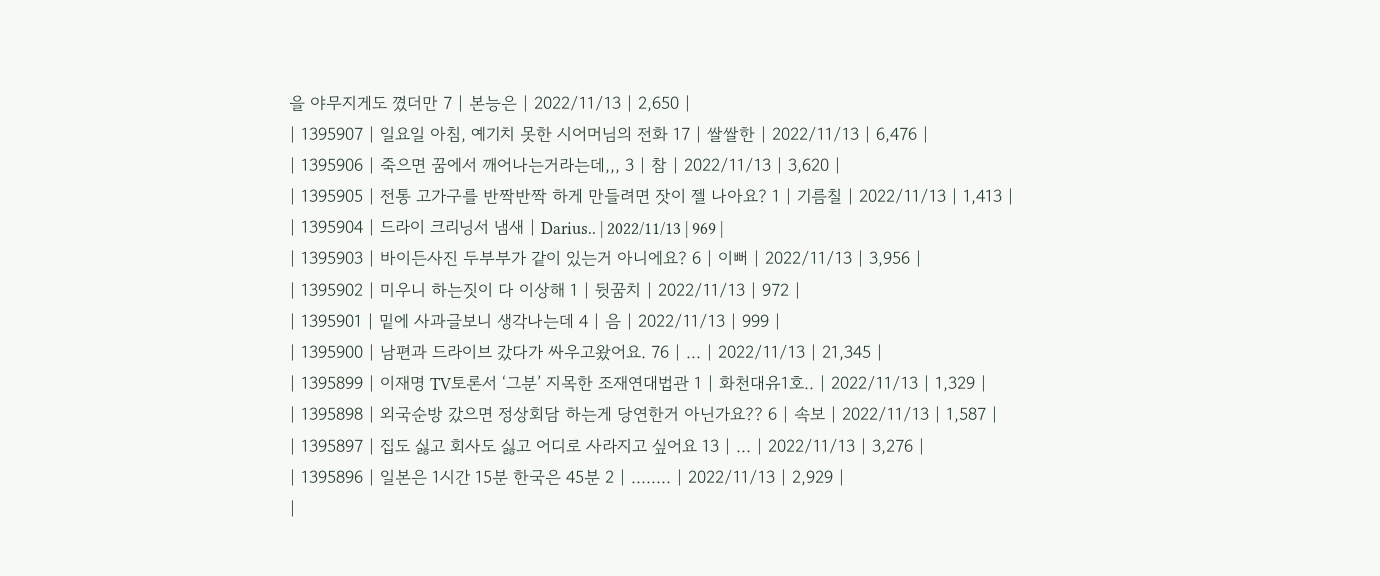을 야무지게도 꼈더만 7 | 본능은 | 2022/11/13 | 2,650 |
| 1395907 | 일요일 아침, 예기치 못한 시어머님의 전화 17 | 쌀쌀한 | 2022/11/13 | 6,476 |
| 1395906 | 죽으면 꿈에서 깨어나는거라는데,,, 3 | 참 | 2022/11/13 | 3,620 |
| 1395905 | 전통 고가구를 반짝반짝 하게 만들려면 잣이 젤 나아요? 1 | 기름칠 | 2022/11/13 | 1,413 |
| 1395904 | 드라이 크리닝서 냄새 | Darius.. | 2022/11/13 | 969 |
| 1395903 | 바이든사진 두부부가 같이 있는거 아니에요? 6 | 이뻐 | 2022/11/13 | 3,956 |
| 1395902 | 미우니 하는짓이 다 이상해 1 | 뒷꿈치 | 2022/11/13 | 972 |
| 1395901 | 밑에 사과글보니 생각나는데 4 | 음 | 2022/11/13 | 999 |
| 1395900 | 남편과 드라이브 갔다가 싸우고왔어요. 76 | ... | 2022/11/13 | 21,345 |
| 1395899 | 이재명 TV토론서 ‘그분’ 지목한 조재연대법관 1 | 화천대유1호.. | 2022/11/13 | 1,329 |
| 1395898 | 외국순방 갔으면 정상회담 하는게 당연한거 아닌가요?? 6 | 속보 | 2022/11/13 | 1,587 |
| 1395897 | 집도 싫고 회사도 싫고 어디로 사라지고 싶어요 13 | ... | 2022/11/13 | 3,276 |
| 1395896 | 일본은 1시간 15분 한국은 45분 2 | ........ | 2022/11/13 | 2,929 |
|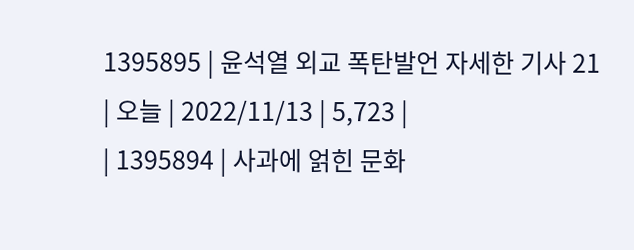1395895 | 윤석열 외교 폭탄발언 자세한 기사 21 | 오늘 | 2022/11/13 | 5,723 |
| 1395894 | 사과에 얽힌 문화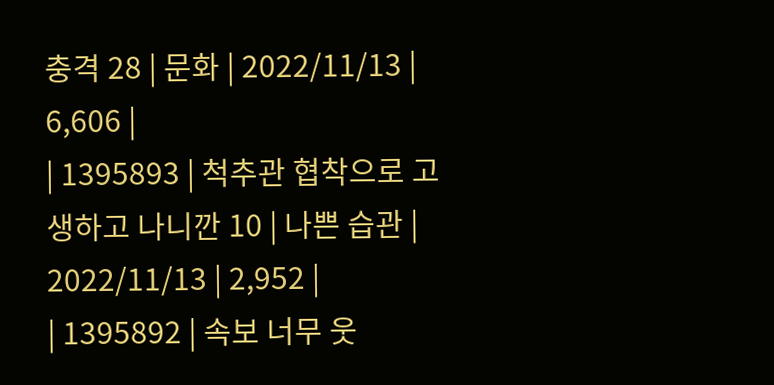충격 28 | 문화 | 2022/11/13 | 6,606 |
| 1395893 | 척추관 협착으로 고생하고 나니깐 10 | 나쁜 습관 | 2022/11/13 | 2,952 |
| 1395892 | 속보 너무 웃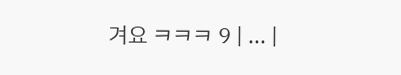겨요 ㅋㅋㅋ 9 | ... |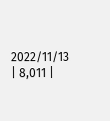2022/11/13 | 8,011 |